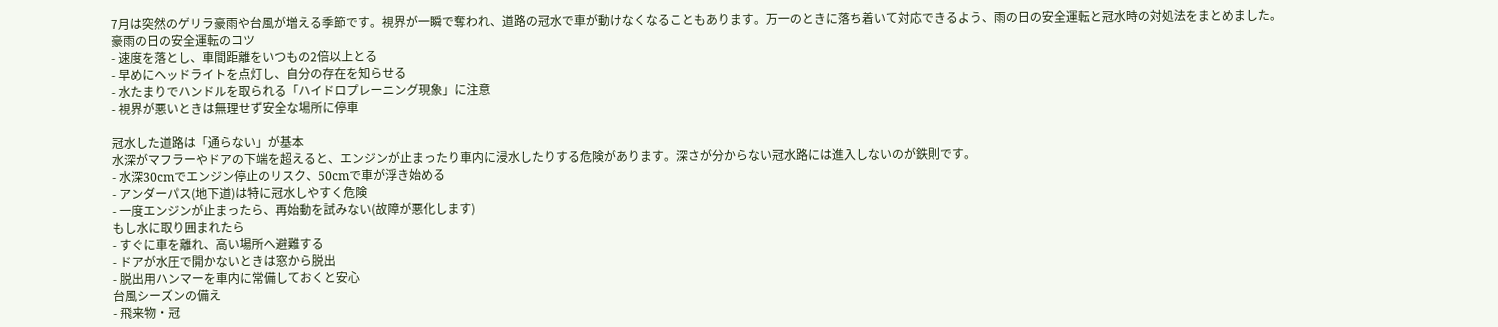7月は突然のゲリラ豪雨や台風が増える季節です。視界が一瞬で奪われ、道路の冠水で車が動けなくなることもあります。万一のときに落ち着いて対応できるよう、雨の日の安全運転と冠水時の対処法をまとめました。
豪雨の日の安全運転のコツ
- 速度を落とし、車間距離をいつもの2倍以上とる
- 早めにヘッドライトを点灯し、自分の存在を知らせる
- 水たまりでハンドルを取られる「ハイドロプレーニング現象」に注意
- 視界が悪いときは無理せず安全な場所に停車

冠水した道路は「通らない」が基本
水深がマフラーやドアの下端を超えると、エンジンが止まったり車内に浸水したりする危険があります。深さが分からない冠水路には進入しないのが鉄則です。
- 水深30cmでエンジン停止のリスク、50cmで車が浮き始める
- アンダーパス(地下道)は特に冠水しやすく危険
- 一度エンジンが止まったら、再始動を試みない(故障が悪化します)
もし水に取り囲まれたら
- すぐに車を離れ、高い場所へ避難する
- ドアが水圧で開かないときは窓から脱出
- 脱出用ハンマーを車内に常備しておくと安心
台風シーズンの備え
- 飛来物・冠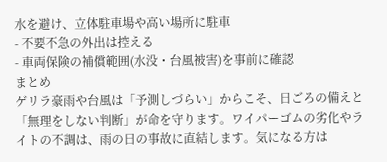水を避け、立体駐車場や高い場所に駐車
- 不要不急の外出は控える
- 車両保険の補償範囲(水没・台風被害)を事前に確認
まとめ
ゲリラ豪雨や台風は「予測しづらい」からこそ、日ごろの備えと「無理をしない判断」が命を守ります。ワイパーゴムの劣化やライトの不調は、雨の日の事故に直結します。気になる方は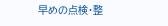早めの点検・整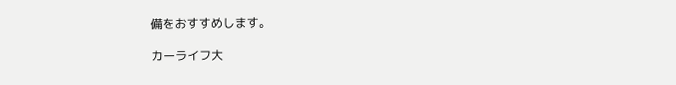備をおすすめします。

カーライフ大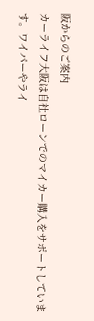阪からのご案内
カーライフ大阪は自社ローンでのマイカー購入をサポートしています。ワイパーやライ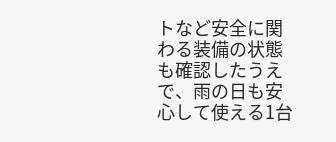トなど安全に関わる装備の状態も確認したうえで、雨の日も安心して使える1台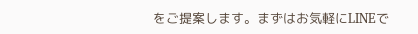をご提案します。まずはお気軽にLINEで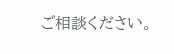ご相談ください。